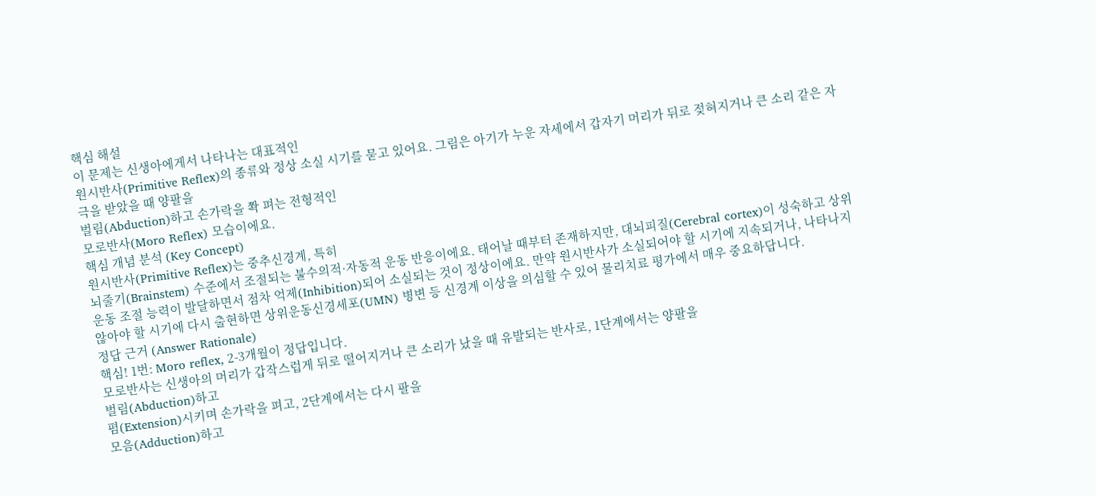핵심 해설
이 문제는 신생아에게서 나타나는 대표적인
원시반사(Primitive Reflex)의 종류와 정상 소실 시기를 묻고 있어요. 그림은 아기가 누운 자세에서 갑자기 머리가 뒤로 젖혀지거나 큰 소리 같은 자극을 받았을 때 양팔을
벌림(Abduction)하고 손가락을 쫙 펴는 전형적인
모로반사(Moro Reflex) 모습이에요.
핵심 개념 분석 (Key Concept)
원시반사(Primitive Reflex)는 중추신경계, 특히
뇌줄기(Brainstem) 수준에서 조절되는 불수의적·자동적 운동 반응이에요. 태어날 때부터 존재하지만, 대뇌피질(Cerebral cortex)이 성숙하고 상위 운동 조절 능력이 발달하면서 점차 억제(Inhibition)되어 소실되는 것이 정상이에요. 만약 원시반사가 소실되어야 할 시기에 지속되거나, 나타나지 않아야 할 시기에 다시 출현하면 상위운동신경세포(UMN) 병변 등 신경계 이상을 의심할 수 있어 물리치료 평가에서 매우 중요하답니다.
정답 근거 (Answer Rationale)
핵심! 1번: Moro reflex, 2-3개월이 정답입니다.
모로반사는 신생아의 머리가 갑작스럽게 뒤로 떨어지거나 큰 소리가 났을 때 유발되는 반사로, 1단계에서는 양팔을
벌림(Abduction)하고
폄(Extension)시키며 손가락을 펴고, 2단계에서는 다시 팔을
모음(Adduction)하고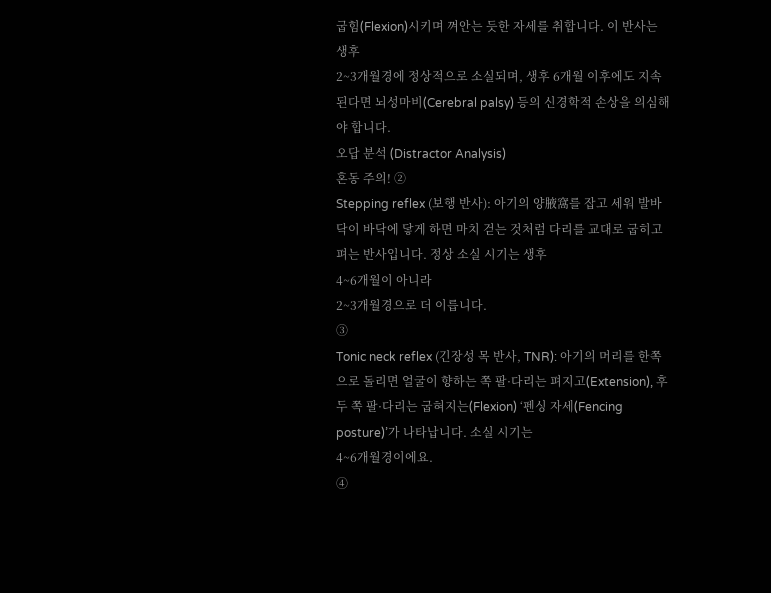굽힘(Flexion)시키며 껴안는 듯한 자세를 취합니다. 이 반사는 생후
2~3개월경에 정상적으로 소실되며, 생후 6개월 이후에도 지속된다면 뇌성마비(Cerebral palsy) 등의 신경학적 손상을 의심해야 합니다.
오답 분석 (Distractor Analysis)
혼동 주의! ②
Stepping reflex (보행 반사): 아기의 양腋窩를 잡고 세워 발바닥이 바닥에 닿게 하면 마치 걷는 것처럼 다리를 교대로 굽히고 펴는 반사입니다. 정상 소실 시기는 생후
4~6개월이 아니라
2~3개월경으로 더 이릅니다.
③
Tonic neck reflex (긴장성 목 반사, TNR): 아기의 머리를 한쪽으로 돌리면 얼굴이 향하는 쪽 팔·다리는 펴지고(Extension), 후두 쪽 팔·다리는 굽혀지는(Flexion) ‘펜싱 자세(Fencing posture)’가 나타납니다. 소실 시기는
4~6개월경이에요.
④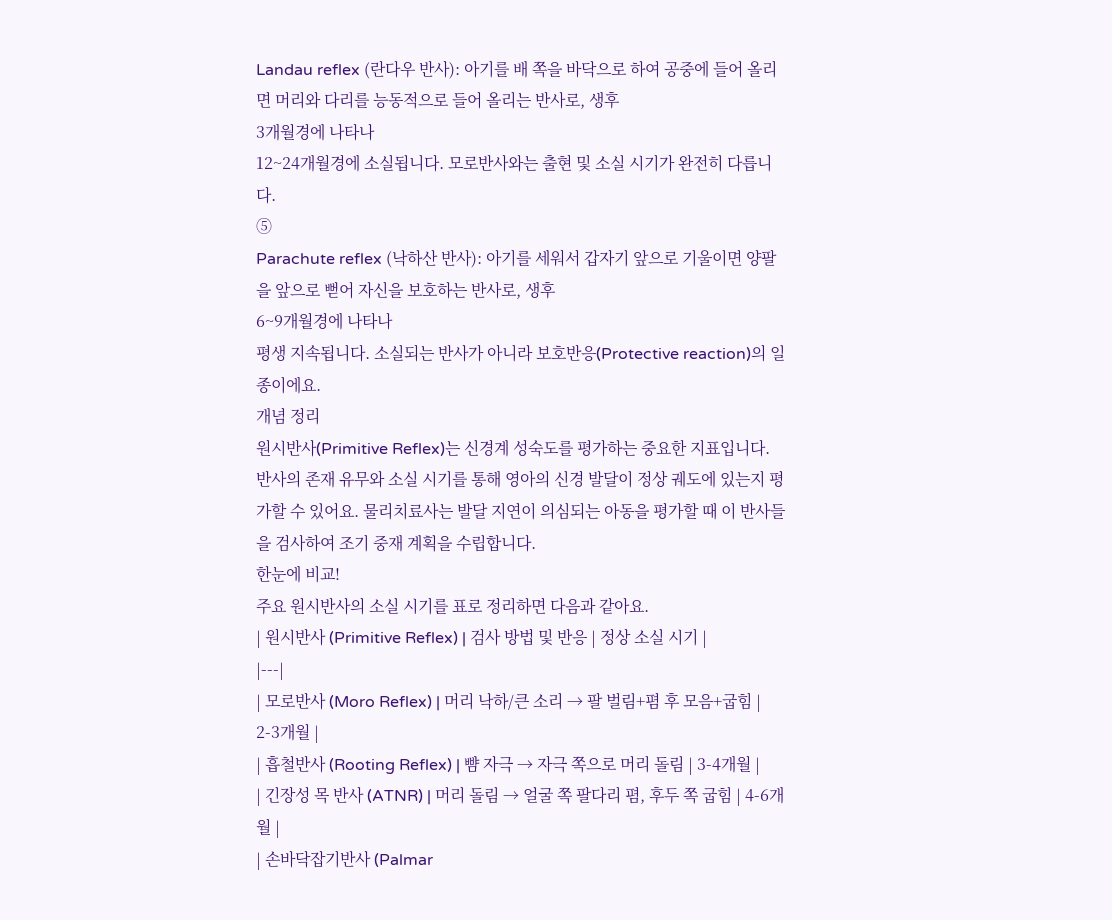Landau reflex (란다우 반사): 아기를 배 쪽을 바닥으로 하여 공중에 들어 올리면 머리와 다리를 능동적으로 들어 올리는 반사로, 생후
3개월경에 나타나
12~24개월경에 소실됩니다. 모로반사와는 출현 및 소실 시기가 완전히 다릅니다.
⑤
Parachute reflex (낙하산 반사): 아기를 세워서 갑자기 앞으로 기울이면 양팔을 앞으로 뻗어 자신을 보호하는 반사로, 생후
6~9개월경에 나타나
평생 지속됩니다. 소실되는 반사가 아니라 보호반응(Protective reaction)의 일종이에요.
개념 정리
원시반사(Primitive Reflex)는 신경계 성숙도를 평가하는 중요한 지표입니다. 반사의 존재 유무와 소실 시기를 통해 영아의 신경 발달이 정상 궤도에 있는지 평가할 수 있어요. 물리치료사는 발달 지연이 의심되는 아동을 평가할 때 이 반사들을 검사하여 조기 중재 계획을 수립합니다.
한눈에 비교!
주요 원시반사의 소실 시기를 표로 정리하면 다음과 같아요.
| 원시반사 (Primitive Reflex) | 검사 방법 및 반응 | 정상 소실 시기 |
|---|
| 모로반사 (Moro Reflex) | 머리 낙하/큰 소리 → 팔 벌림+폄 후 모음+굽힘 | 2-3개월 |
| 흡철반사 (Rooting Reflex) | 뺨 자극 → 자극 쪽으로 머리 돌림 | 3-4개월 |
| 긴장성 목 반사 (ATNR) | 머리 돌림 → 얼굴 쪽 팔다리 폄, 후두 쪽 굽힘 | 4-6개월 |
| 손바닥잡기반사 (Palmar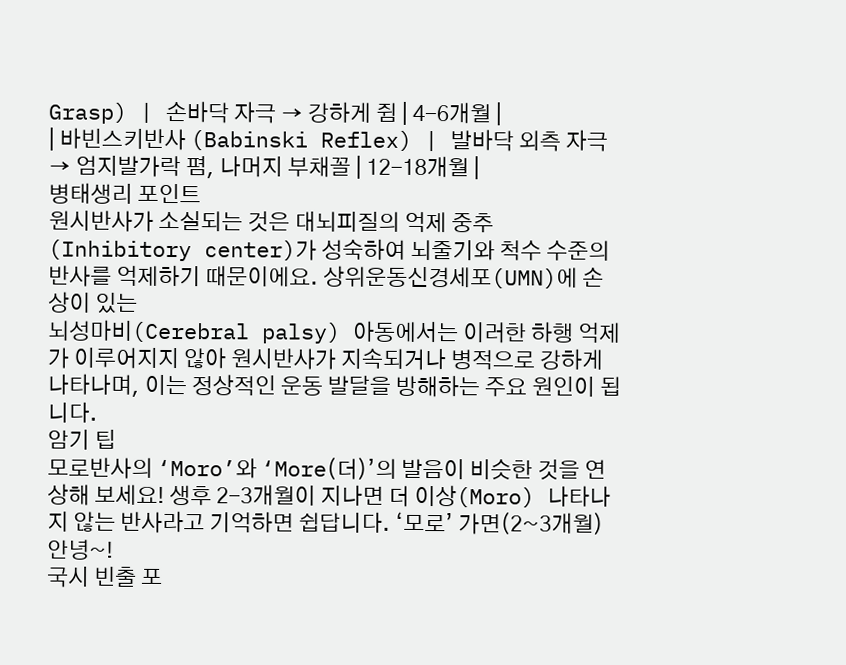Grasp) | 손바닥 자극 → 강하게 쥠 | 4-6개월 |
| 바빈스키반사 (Babinski Reflex) | 발바닥 외측 자극 → 엄지발가락 폄, 나머지 부채꼴 | 12-18개월 |
병태생리 포인트
원시반사가 소실되는 것은 대뇌피질의 억제 중추(Inhibitory center)가 성숙하여 뇌줄기와 척수 수준의 반사를 억제하기 때문이에요. 상위운동신경세포(UMN)에 손상이 있는
뇌성마비(Cerebral palsy) 아동에서는 이러한 하행 억제가 이루어지지 않아 원시반사가 지속되거나 병적으로 강하게 나타나며, 이는 정상적인 운동 발달을 방해하는 주요 원인이 됩니다.
암기 팁
모로반사의 ‘Moro’와 ‘More(더)’의 발음이 비슷한 것을 연상해 보세요! 생후 2-3개월이 지나면 더 이상(Moro) 나타나지 않는 반사라고 기억하면 쉽답니다. ‘모로’ 가면(2~3개월) 안녕~!
국시 빈출 포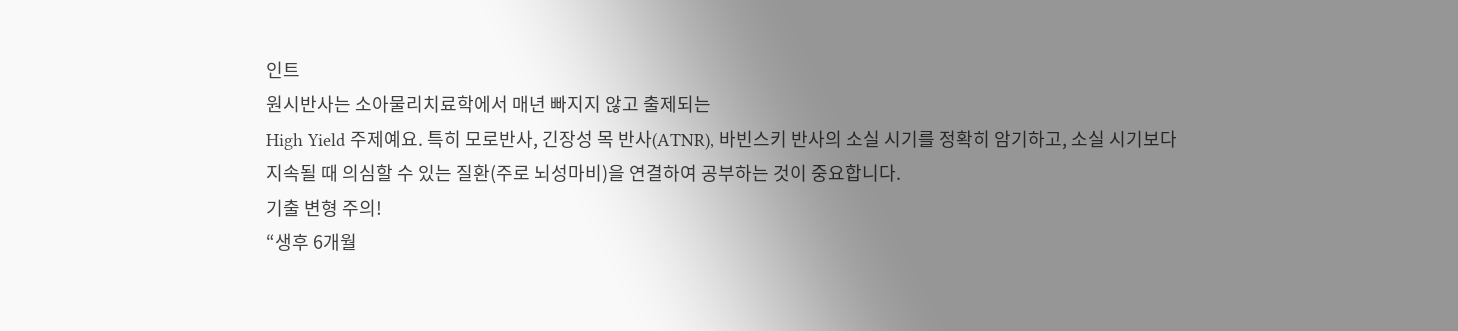인트
원시반사는 소아물리치료학에서 매년 빠지지 않고 출제되는
High Yield 주제예요. 특히 모로반사, 긴장성 목 반사(ATNR), 바빈스키 반사의 소실 시기를 정확히 암기하고, 소실 시기보다 지속될 때 의심할 수 있는 질환(주로 뇌성마비)을 연결하여 공부하는 것이 중요합니다.
기출 변형 주의!
“생후 6개월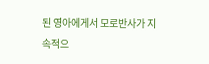된 영아에게서 모로반사가 지속적으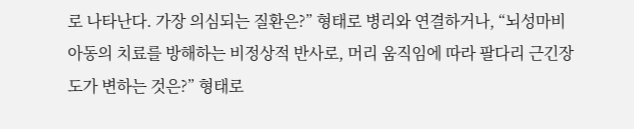로 나타난다. 가장 의심되는 질환은?” 형태로 병리와 연결하거나, “뇌성마비 아동의 치료를 방해하는 비정상적 반사로, 머리 움직임에 따라 팔다리 근긴장도가 변하는 것은?” 형태로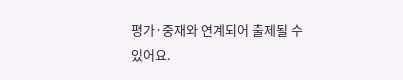평가·중재와 연계되어 출제될 수 있어요.